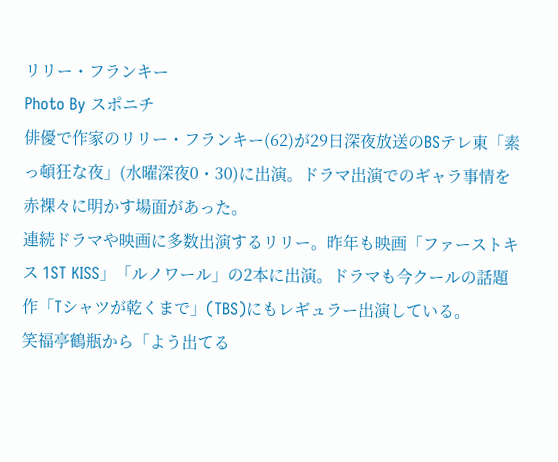リリー・フランキー
Photo By スポニチ
俳優で作家のリリー・フランキー(62)が29日深夜放送のBSテレ東「素っ頓狂な夜」(水曜深夜0・30)に出演。ドラマ出演でのギャラ事情を赤裸々に明かす場面があった。
連続ドラマや映画に多数出演するリリー。昨年も映画「ファーストキス 1ST KISS」「ルノワール」の2本に出演。ドラマも今クールの話題作「Tシャツが乾くまで」(TBS)にもレギュラー出演している。
笑福亭鶴瓶から「よう出てる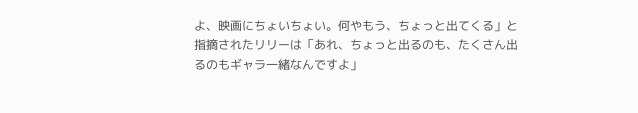よ、映画にちょいちょい。何やもう、ちょっと出てくる」と指摘されたリリーは「あれ、ちょっと出るのも、たくさん出るのもギャラ一緒なんですよ」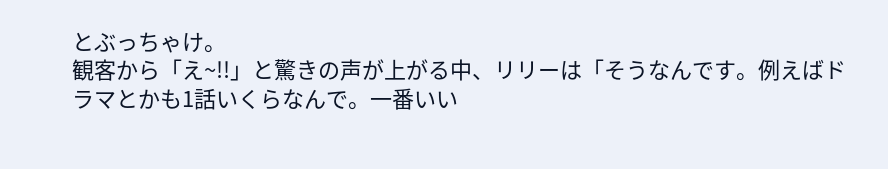とぶっちゃけ。
観客から「え~!!」と驚きの声が上がる中、リリーは「そうなんです。例えばドラマとかも1話いくらなんで。一番いい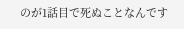のが1話目で死ぬことなんです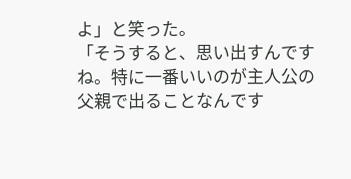よ」と笑った。
「そうすると、思い出すんですね。特に一番いいのが主人公の父親で出ることなんです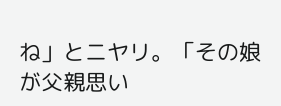ね」とニヤリ。「その娘が父親思い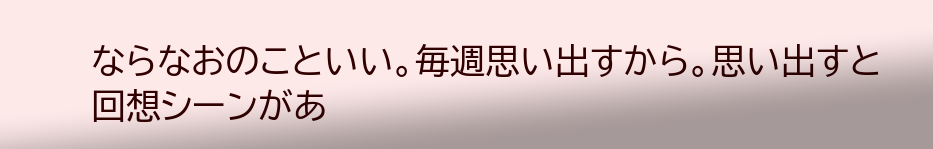ならなおのこといい。毎週思い出すから。思い出すと回想シーンがあ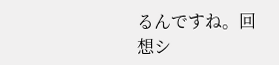るんですね。回想シ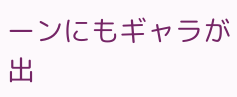ーンにもギャラが出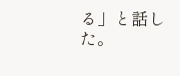る」と話した。